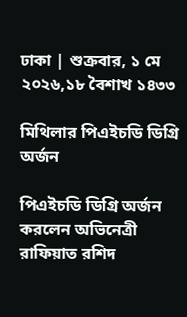ঢাকা | শুক্রবার, ১ মে ২০২৬,১৮ বৈশাখ ১৪৩৩

মিথিলার পিএইচডি ডিগ্রি অর্জন

পিএইচডি ডিগ্রি অর্জন করলেন অভিনেত্রী রাফিয়াত রশিদ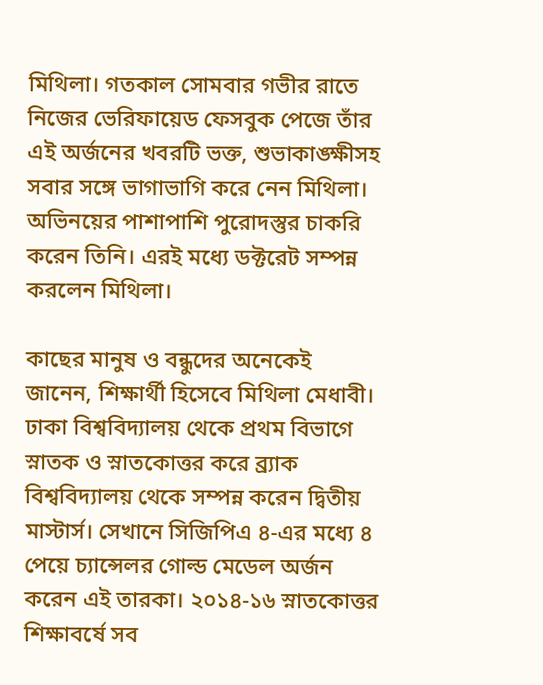মিথিলা। গতকাল সোমবার গভীর রাতে নিজের ভেরিফায়েড ফেসবুক পেজে তাঁর এই অর্জনের খবরটি ভক্ত, শুভাকাঙ্ক্ষীসহ সবার সঙ্গে ভাগাভাগি করে নেন মিথিলা। অভিনয়ের পাশাপাশি পুরোদস্তুর চাকরি করেন তিনি। এরই মধ্যে ডক্টরেট সম্পন্ন করলেন মিথিলা।

কাছের মানুষ ও বন্ধুদের অনেকেই জানেন, শিক্ষার্থী হিসেবে মিথিলা মেধাবী। ঢাকা বিশ্ববিদ্যালয় থেকে প্রথম বিভাগে স্নাতক ও স্নাতকোত্তর করে ব্র্যাক বিশ্ববিদ্যালয় থেকে সম্পন্ন করেন দ্বিতীয় মাস্টার্স। সেখানে সিজিপিএ ৪-এর মধ্যে ৪ পেয়ে চ্যান্সেলর গোল্ড মেডেল অর্জন করেন এই তারকা। ২০১৪-১৬ স্নাতকোত্তর শিক্ষাবর্ষে সব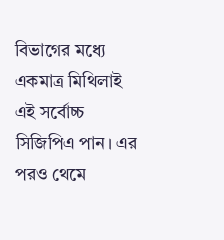বিভাগের মধ্যে একমাত্র মিথিলাই এই সর্বোচ্চ সিজিপিএ পান। এর পরও থেমে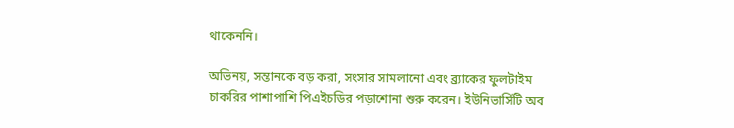থাকেননি।

অভিনয়, সন্তানকে বড় করা, সংসার সামলানো এবং ব্র্যাকের ফুলটাইম চাকরির পাশাপাশি পিএইচডির পড়াশোনা শুরু করেন। ইউনিভার্সিটি অব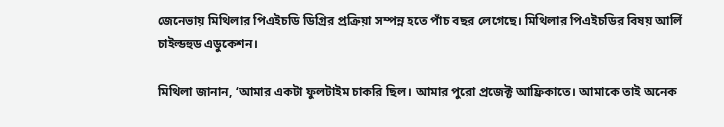জেনেভায় মিথিলার পিএইচডি ডিগ্রির প্রক্রিয়া সম্পন্ন হতে পাঁচ বছর লেগেছে। মিথিলার পিএইচডির বিষয় আর্লি চাইল্ডহুড এডুকেশন।

মিথিলা জানান, ‘আমার একটা ফুলটাইম চাকরি ছিল। আমার পুরো প্রজেক্ট আফ্রিকাতে। আমাকে তাই অনেক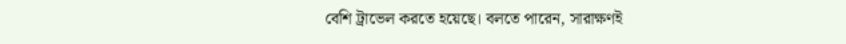বেশি ট্রাভেল করতে হয়েছে। বলতে পারেন, সারাক্ষণই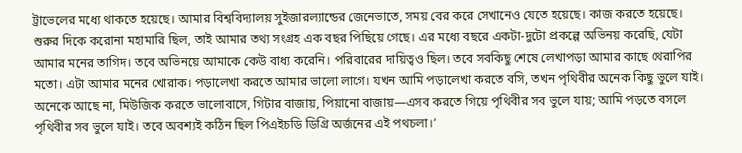ট্রাভেলের মধ্যে থাকতে হয়েছে। আমার বিশ্ববিদ্যালয় সুইজারল্যান্ডের জেনেভাতে, সময় বের করে সেখানেও যেতে হয়েছে। কাজ করতে হয়েছে। শুরুর দিকে করোনা মহামারি ছিল, তাই আমার তথ্য সংগ্রহ এক বছর পিছিয়ে গেছে। এর মধ্যে বছরে একটা-দুটো প্রকল্পে অভিনয় করেছি, যেটা আমার মনের তাগিদ। তবে অভিনয়ে আমাকে কেউ বাধ্য করেনি। পরিবারের দায়িত্বও ছিল। তবে সবকিছু শেষে লেখাপড়া আমার কাছে থেরাপির মতো। এটা আমার মনের খোরাক। পড়ালেখা করতে আমার ভালো লাগে। যখন আমি পড়ালেখা করতে বসি, তখন পৃথিবীর অনেক কিছু ভুলে যাই। অনেকে আছে না, মিউজিক করতে ভালোবাসে, গিটার বাজায়, পিয়ানো বাজায়—এসব করতে গিয়ে পৃথিবীর সব ভুলে যায়; আমি পড়তে বসলে পৃথিবীর সব ভুলে যাই। তবে অবশ্যই কঠিন ছিল পিএইচডি ডিগ্রি অর্জনের এই পথচলা।’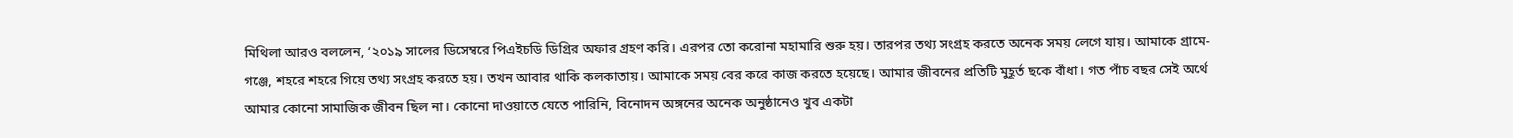মিথিলা আরও বললেন, ‘২০১৯ সালের ডিসেম্বরে পিএইচডি ডিগ্রির অফার গ্রহণ করি। এরপর তো করোনা মহামারি শুরু হয়। তারপর তথ্য সংগ্রহ করতে অনেক সময় লেগে যায়। আমাকে গ্রামে-গঞ্জে, শহরে শহরে গিয়ে তথ্য সংগ্রহ করতে হয়। তখন আবার থাকি কলকাতায়। আমাকে সময় বের করে কাজ করতে হয়েছে। আমার জীবনের প্রতিটি মুহূর্ত ছকে বাঁধা। গত পাঁচ বছর সেই অর্থে আমার কোনো সামাজিক জীবন ছিল না। কোনো দাওয়াতে যেতে পারিনি, বিনোদন অঙ্গনের অনেক অনুষ্ঠানেও খুব একটা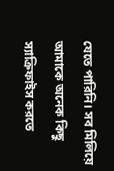যেতে পারিনি। সব মিলিয়ে আমাকে অনেক কিছু স্যাক্রিফাইস করতে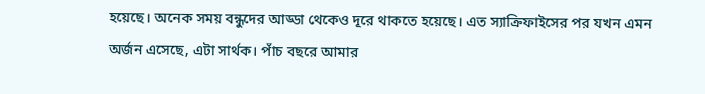হয়েছে। অনেক সময় বন্ধুদের আড্ডা থেকেও দূরে থাকতে হয়েছে। এত স্যাক্রিফাইসের পর যখন এমন অর্জন এসেছে, এটা সার্থক। পাঁচ বছরে আমার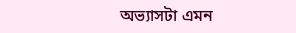অভ্যাসটা এমন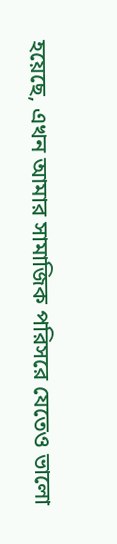হয়েছে, এখন আমার সামাজিক পরিসরে যেতেও ভালো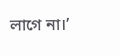লাগে না।’